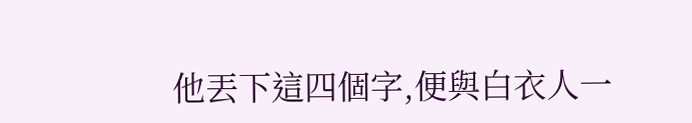他丟下這四個字,便與白衣人一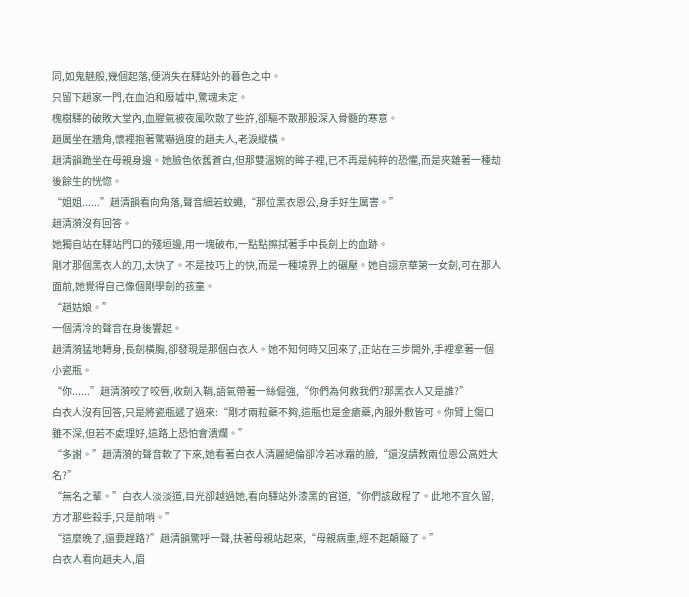同,如鬼魅般,幾個起落,便消失在驛站外的暮色之中。
只留下趙家一門,在血泊和廢墟中,驚魂未定。
槐樹驛的破敗大堂內,血腥氣被夜風吹散了些許,卻驅不散那股深入骨髓的寒意。
趙厲坐在牆角,懷裡抱著驚嚇過度的趙夫人,老淚縱橫。
趙清韻跪坐在母親身邊。她臉色依舊蒼白,但那雙溫婉的眸子裡,已不再是純粹的恐懼,而是夾雜著一種劫後餘生的恍惚。
“姐姐......”趙清韻看向角落,聲音細若蚊蠅,“那位黑衣恩公,身手好生厲害。”
趙清漪沒有回答。
她獨自站在驛站門口的殘垣邊,用一塊破布,一點點擦拭著手中長劍上的血跡。
剛才那個黑衣人的刀,太快了。不是技巧上的快,而是一種境界上的碾壓。她自詡京華第一女劍,可在那人面前,她覺得自己像個剛學劍的孩童。
“趙姑娘。”
一個清冷的聲音在身後響起。
趙清漪猛地轉身,長劍橫胸,卻發現是那個白衣人。她不知何時又回來了,正站在三步開外,手裡拿著一個小瓷瓶。
“你......”趙清漪咬了咬唇,收劍入鞘,語氣帶著一絲倔強,“你們為何救我們?那黑衣人又是誰?”
白衣人沒有回答,只是將瓷瓶遞了過來:“剛才兩粒藥不夠,這瓶也是金瘡藥,內服外敷皆可。你臂上傷口雖不深,但若不處理好,這路上恐怕會潰爛。”
“多謝。”趙清漪的聲音軟了下來,她看著白衣人清麗絕倫卻冷若冰霜的臉,“還沒請教兩位恩公高姓大名?”
“無名之輩。”白衣人淡淡道,目光卻越過她,看向驛站外漆黑的官道,“你們該啟程了。此地不宜久留,方才那些殺手,只是前哨。”
“這麼晚了,還要趕路?”趙清韻驚呼一聲,扶著母親站起來,“母親病重,經不起顛簸了。”
白衣人看向趙夫人,眉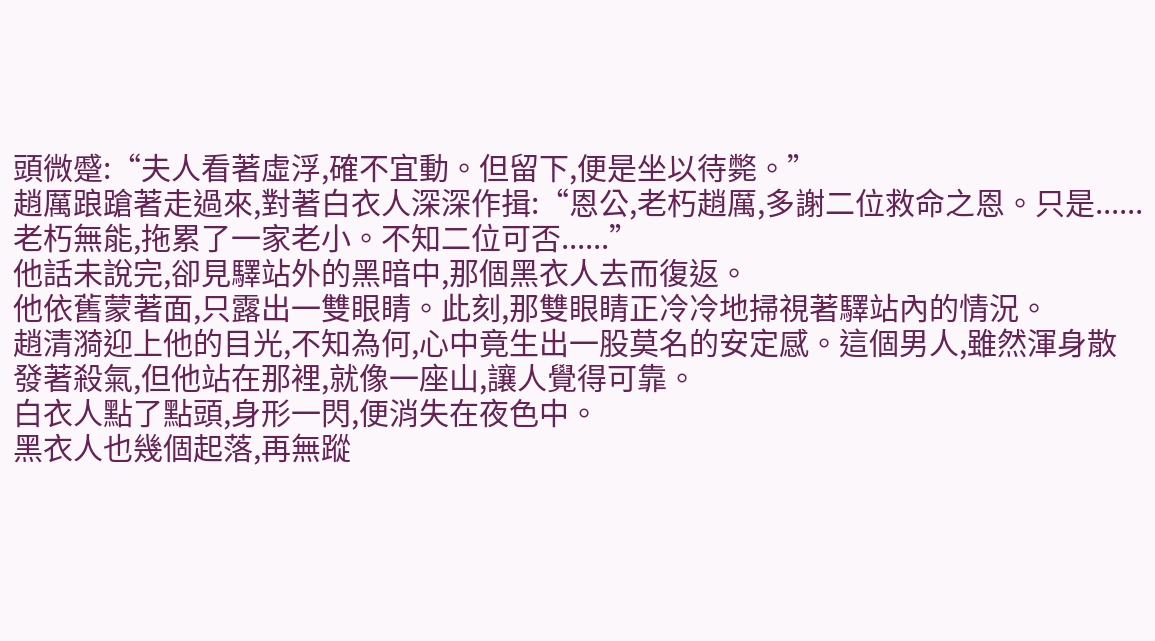頭微蹙:“夫人看著虛浮,確不宜動。但留下,便是坐以待斃。”
趙厲踉蹌著走過來,對著白衣人深深作揖:“恩公,老朽趙厲,多謝二位救命之恩。只是......老朽無能,拖累了一家老小。不知二位可否......”
他話未說完,卻見驛站外的黑暗中,那個黑衣人去而復返。
他依舊蒙著面,只露出一雙眼睛。此刻,那雙眼睛正冷冷地掃視著驛站內的情況。
趙清漪迎上他的目光,不知為何,心中竟生出一股莫名的安定感。這個男人,雖然渾身散發著殺氣,但他站在那裡,就像一座山,讓人覺得可靠。
白衣人點了點頭,身形一閃,便消失在夜色中。
黑衣人也幾個起落,再無蹤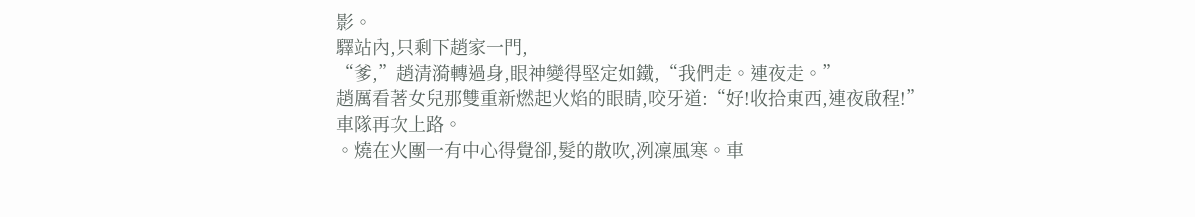影。
驛站內,只剩下趙家一門,
“爹,”趙清漪轉過身,眼神變得堅定如鐵,“我們走。連夜走。”
趙厲看著女兒那雙重新燃起火焰的眼睛,咬牙道:“好!收拾東西,連夜啟程!”
車隊再次上路。
。燒在火團一有中心得覺卻,髮的散吹,冽凜風寒。車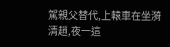駕親父替代,上轅車在坐漪清趙,夜一這